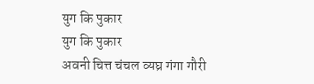युग कि पुकार
युग कि पुकार
अवनी चित्त चंचल व्यघ्र गंगा गौरी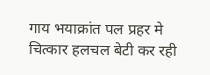गाय भयाक्रांत पल प्रहर मे चित्कार हलचल बेटी कर रही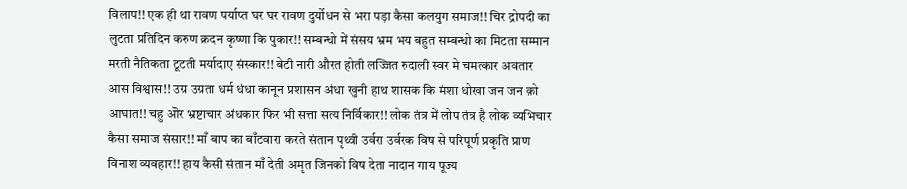विलाप!! एक ही था रावण पर्याप्त घर घर रावण दुर्योधन से भरा पड़ा कैसा कलयुग समाज!! चिर द्रोपदी का लुटता प्रतिदिन करुण क्रदन कृष्णा कि पुकार!! सम्बन्धो में संसय भ्रम भय बहुत सम्बन्धो का मिटता सम्मान मरती नैतिकता टूटती मर्यादाए संस्कार!! बेटी नारी औरत होती लज्जित रुदाली स्वर मे चमत्कार अवतार आस विश्वास!! उग्र उग्रता धर्म धंधा कानून प्रशासन अंधा खुनी हाथ शासक कि मंशा धोखा जन जन क़ो आघात!! चहु ऒर भ्रष्टाचार अंधकार फिर भी सत्ता सत्य निर्विकार!! लोक तंत्र में लोप तंत्र है लोक व्यभिचार कैसा समाज संसार!! माँ बाप का बाँटवारा करते संतान पृथ्वी उर्वरा उर्वरक विष से परिपूर्ण प्रकृति प्राण विनाश व्यवहार!! हाय कैसी संतान माँ देती अमृत जिनको विष देता नादान गाय पूज्य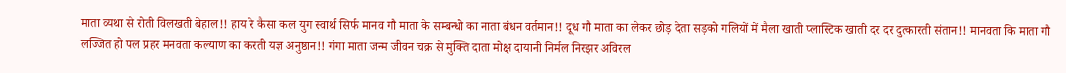माता व्यथा से रोती विलखती बेहाल!! हाय रे कैसा कल युग स्वार्थ सिर्फ मानव गौ माता के सम्बन्धो का नाता बंधन वर्तमान!! दूध गौ माता का लेकर छोड़ देता सड़को गलियों में मैला खाती प्लास्टिक खाती दर दर दुत्कारती संतान!! मानवता कि माता गौ लज्जित हो पल प्रहर मनवता कल्याण का करती यज्ञ अनुष्ठान!! गंगा माता जन्म जीवन चक्र से मुक्ति दाता मोक्ष दायानी निर्मल निरझर अविरल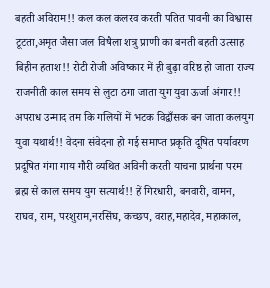बहती अविराम!! कल कल कलरव करती पतित पावनी का विश्वास टूटता,अमृत जैसा जल विषैला शत्रु प्राणी का बनती बहती उत्साह बिहीन हताश!! रोटी रोजी अविष्कार में ही बुढ़ा वरिष्ठ हो जाता राज्य राजनीती काल समय से लुटा ठगा जाता युग युवा ऊर्जा अंगार!! अपराध उन्माद तम कि गलियों में भटक विद्वाँसक बन जाता कलयुग युवा यथार्थ!! वेदना संवेदना हो गई समाप्त प्रकृति दूषित पर्यावरण प्रदूषित गंगा गाय गौरी व्यथित अविनी करती याचना प्रार्थना परम ब्रह्म से काल समय युग सत्यार्थ!! हें गिरधारी, बनवारी, वामन, राघव, राम, परशुराम,नरसिंघ, कच्छप, वराह,महादेव, महाकाल,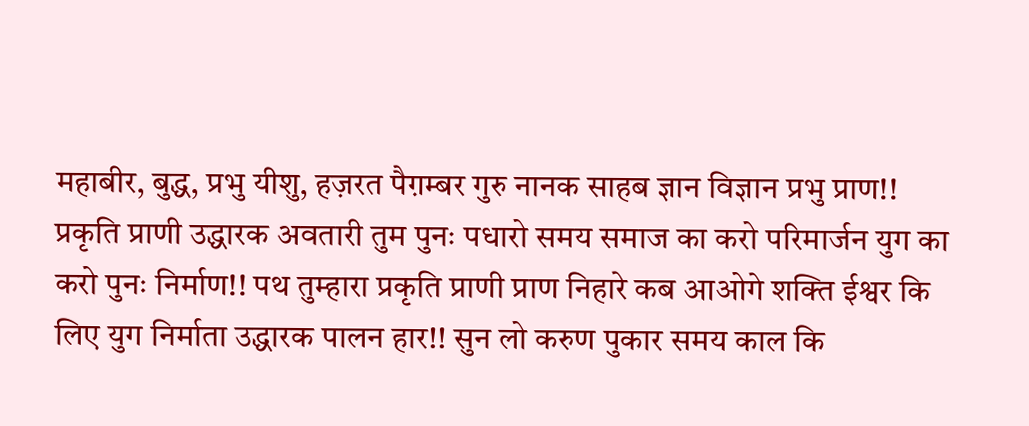महाबीर, बुद्ध, प्रभु यीशु, हज़रत पैग़म्बर गुरु नानक साहब ज्ञान विज्ञान प्रभु प्राण!! प्रकृति प्राणी उद्धारक अवतारी तुम पुनः पधारो समय समाज का करो परिमार्जन युग का करो पुनः निर्माण!! पथ तुम्हारा प्रकृति प्राणी प्राण निहारे कब आओगे शक्ति ईश्वर कि लिए युग निर्माता उद्धारक पालन हार!! सुन लो करुण पुकार समय काल कि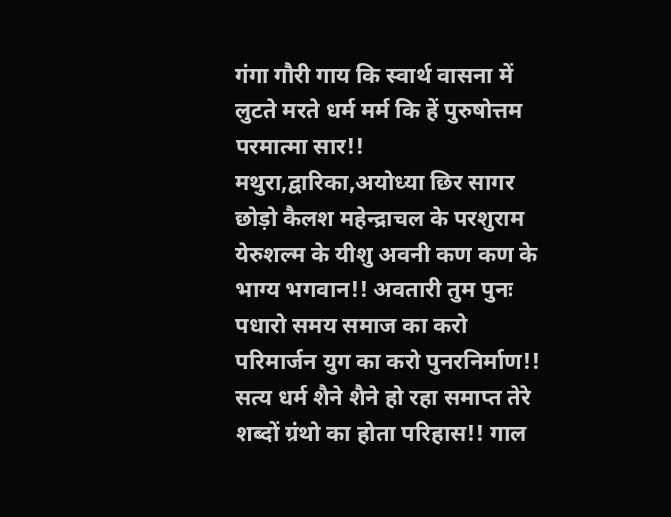गंगा गौरी गाय कि स्वार्थ वासना में लुटते मरते धर्म मर्म कि हें पुरुषोत्तम परमात्मा सार!! मथुरा,द्वारिका,अयोध्या छिर सागर छोड़ो कैलश महेन्द्राचल के परशुराम येरुशल्म के यीशु अवनी कण कण के भाग्य भगवान!! अवतारी तुम पुनः पधारो समय समाज का करो परिमार्जन युग का करो पुनरनिर्माण!! सत्य धर्म शैने शैने हो रहा समाप्त तेरे शब्दों ग्रंथो का होता परिहास!! गाल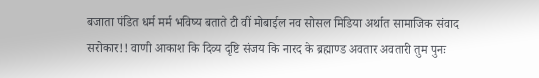बजाता पंडित धर्म मर्म भविष्य बताते टी वीं मोबाईल नव सोसल मिडिया अर्थात सामाजिक संवाद सरोकार!! वाणी आकाश कि दिव्य दृष्टि संजय कि नारद के ब्रह्माण्ड अवतार अवतारी तुम पुनः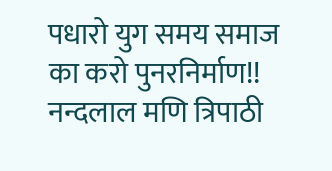पधारो युग समय समाज का करो पुनरनिर्माण!! नन्दलाल मणि त्रिपाठी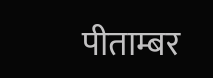पीताम्बर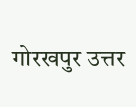गोरखपुर उत्तर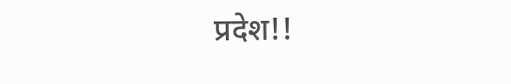प्रदेश!!